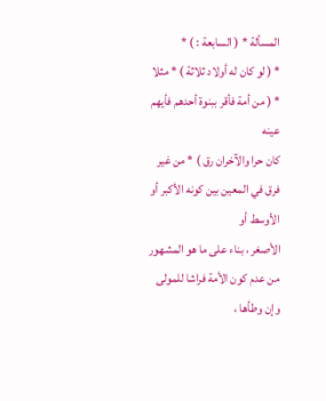المسألة * ( السابعة : ) *
* ( لو كان له أولاد ثلاثة ) * مثلا * ( من أمة فأقر ببنوة أحدهم فأيهم عينه
كان حرا والآخران رق ) * من غير فرق في المعين بين كونه الأكبر أو الأوسط أو
الأصغر ، بناء على ما هو المشهور من عدم كون الأمة فراشا للمولى وإن وطأها ،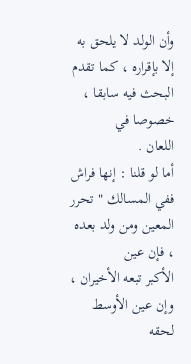وأن الولد لا يلحق به إلا بإقراره ، كما تقدم البحث فيه سابقا ، خصوصا في
اللعان .
أما لو قلنا : إنها فراش ففي المسالك " تحرر المعين ومن ولد بعده ، فإن عين
الأكبر تبعه الأخيران ، وإن عين الأوسط لحقه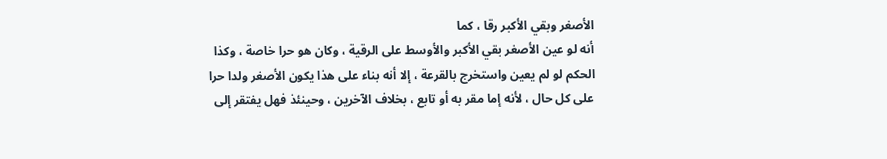الأصغر وبقي الأكبر رقا ، كما
أنه لو عين الأصغر بقي الأكبر والأوسط على الرقية ، وكان هو حرا خاصة ، وكذا
الحكم لو لم يعين واستخرج بالقرعة ، إلا أنه بناء على هذا يكون الأصغر ولدا حرا
على كل حال ، لأنه إما مقر به أو تابع ، بخلاف الآخرين ، وحينئذ فهل يفتقر إلى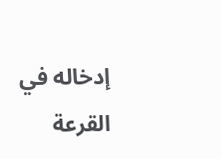إدخاله في القرعة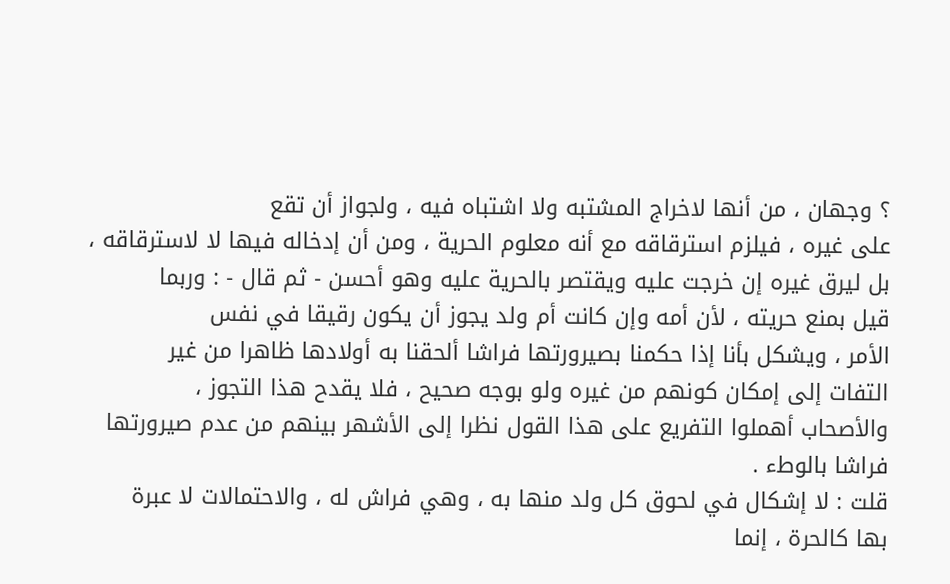؟ وجهان ، من أنها لاخراج المشتبه ولا اشتباه فيه ، ولجواز أن تقع
على غيره ، فيلزم استرقاقه مع أنه معلوم الحرية ، ومن أن إدخاله فيها لا لاسترقاقه ،
بل ليرق غيره إن خرجت عليه ويقتصر بالحرية عليه وهو أحسن - ثم قال - : وربما
قيل بمنع حريته ، لأن أمه وإن كانت أم ولد يجوز أن يكون رقيقا في نفس
الأمر ، ويشكل بأنا إذا حكمنا بصيرورتها فراشا ألحقنا به أولادها ظاهرا من غير
التفات إلى إمكان كونهم من غيره ولو بوجه صحيح ، فلا يقدح هذا التجوز ،
والأصحاب أهملوا التفريع على هذا القول نظرا إلى الأشهر بينهم من عدم صيرورتها
فراشا بالوطء .
قلت : لا إشكال في لحوق كل ولد منها به ، وهي فراش له ، والاحتمالات لا عبرة
بها كالحرة ، إنما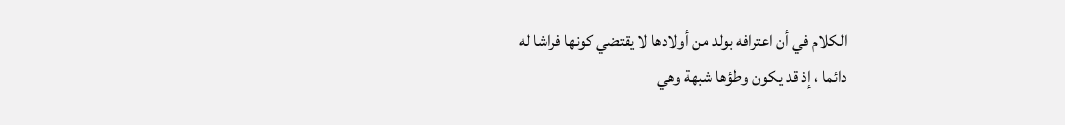الكلام في أن اعترافه بولد من أولادها لا يقتضي كونها فراشا له
دائما ، إذ قد يكون وطؤها شبهة وهي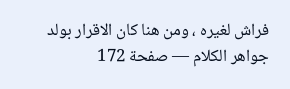فراش لغيره ، ومن هنا كان الاقرار بولد
جواهر الكلام — صفحة 172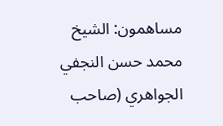مساهمون: الشيخ محمد حسن النجفي الجواهري (صاحب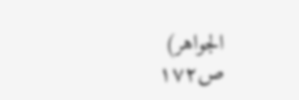الجواهر)
ص١٧٢